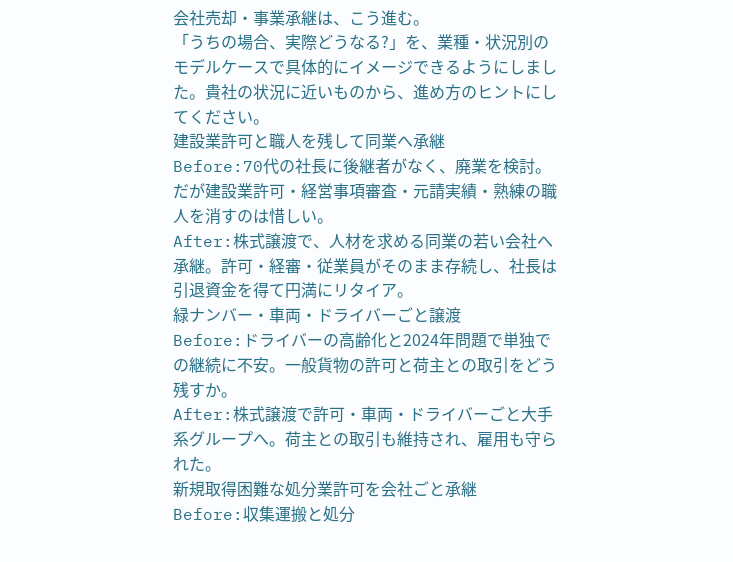会社売却・事業承継は、こう進む。
「うちの場合、実際どうなる?」を、業種・状況別のモデルケースで具体的にイメージできるようにしました。貴社の状況に近いものから、進め方のヒントにしてください。
建設業許可と職人を残して同業へ承継
Before:70代の社長に後継者がなく、廃業を検討。だが建設業許可・経営事項審査・元請実績・熟練の職人を消すのは惜しい。
After:株式譲渡で、人材を求める同業の若い会社へ承継。許可・経審・従業員がそのまま存続し、社長は引退資金を得て円満にリタイア。
緑ナンバー・車両・ドライバーごと譲渡
Before:ドライバーの高齢化と2024年問題で単独での継続に不安。一般貨物の許可と荷主との取引をどう残すか。
After:株式譲渡で許可・車両・ドライバーごと大手系グループへ。荷主との取引も維持され、雇用も守られた。
新規取得困難な処分業許可を会社ごと承継
Before:収集運搬と処分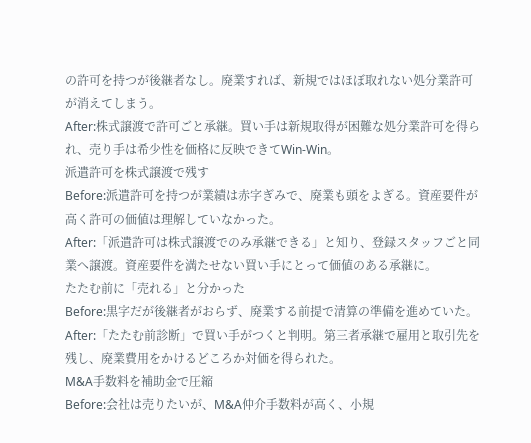の許可を持つが後継者なし。廃業すれば、新規ではほぼ取れない処分業許可が消えてしまう。
After:株式譲渡で許可ごと承継。買い手は新規取得が困難な処分業許可を得られ、売り手は希少性を価格に反映できてWin-Win。
派遣許可を株式譲渡で残す
Before:派遣許可を持つが業績は赤字ぎみで、廃業も頭をよぎる。資産要件が高く許可の価値は理解していなかった。
After:「派遣許可は株式譲渡でのみ承継できる」と知り、登録スタッフごと同業へ譲渡。資産要件を満たせない買い手にとって価値のある承継に。
たたむ前に「売れる」と分かった
Before:黒字だが後継者がおらず、廃業する前提で清算の準備を進めていた。
After:「たたむ前診断」で買い手がつくと判明。第三者承継で雇用と取引先を残し、廃業費用をかけるどころか対価を得られた。
M&A手数料を補助金で圧縮
Before:会社は売りたいが、M&A仲介手数料が高く、小規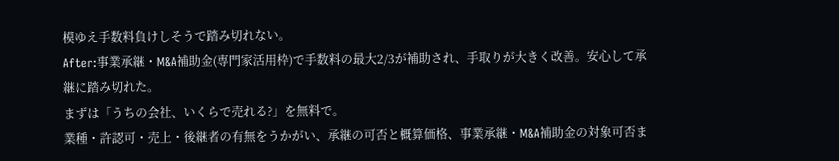模ゆえ手数料負けしそうで踏み切れない。
After:事業承継・M&A補助金(専門家活用枠)で手数料の最大2/3が補助され、手取りが大きく改善。安心して承継に踏み切れた。
まずは「うちの会社、いくらで売れる?」を無料で。
業種・許認可・売上・後継者の有無をうかがい、承継の可否と概算価格、事業承継・M&A補助金の対象可否ま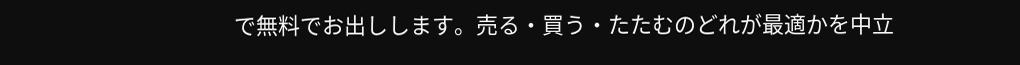で無料でお出しします。売る・買う・たたむのどれが最適かを中立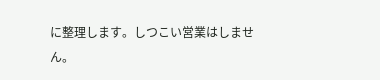に整理します。しつこい営業はしません。